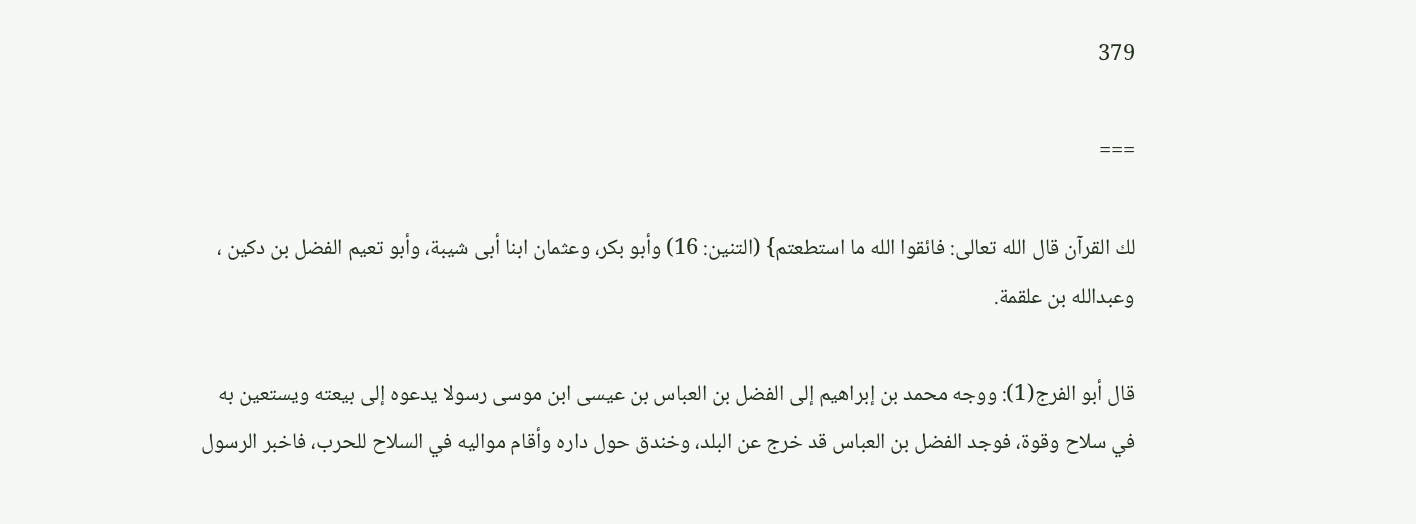379

===

لك القرآن قال الله تعالى: فائقوا الله ما استطعتم} (التنين: 16) وأبو بكر، وعثمان ابنا أبى شيبة، وأبو تعيم الفضل بن دكين ، وعبدالله بن علقمة.

قال أبو الفرج(1): ووجه محمد بن إبراهيم إلى الفضل بن العباس بن عيسى ابن موسى رسولا يدعوه إلى بيعته ويستعين به في سلاح وقوة، فوجد الفضل بن العباس قد خرج عن البلد، وخندق حول داره وأقام مواليه في السلاح للحرب، فاخبر الرسول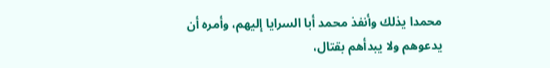محمدا يذلك وأنفذ محمد أبا السرايا إليهم، وأمره أن يدعوهم ولا يبدأهم بقتال،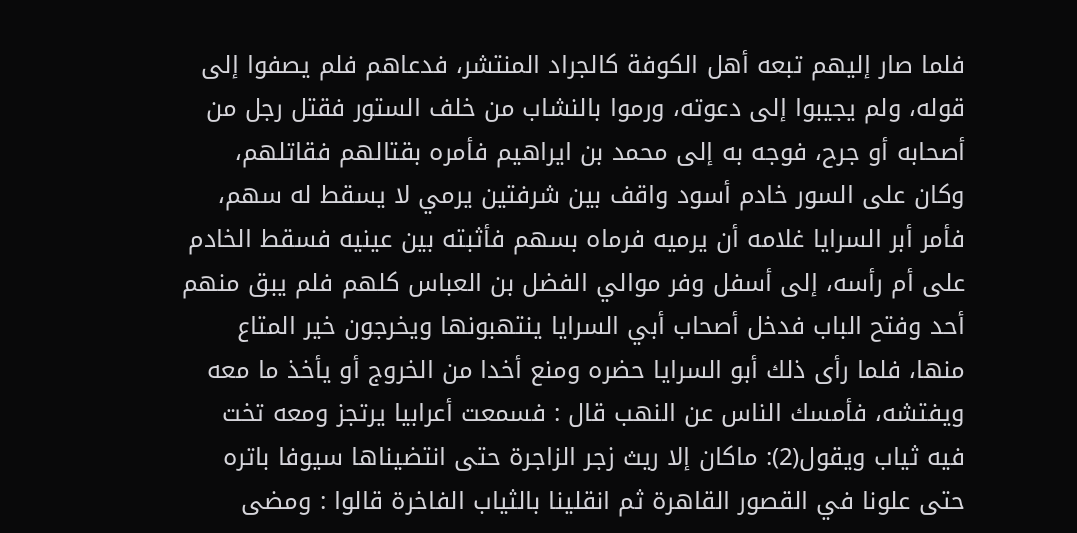فلما صار إليهم تبعه أهل الكوفة كالجراد المنتشر، فدعاهم فلم يصفوا إلى قوله، ولم يجيبوا إلى دعوته، ورموا بالنشاب من خلف الستور فقتل رجل من أصحابه أو جرح، فوجه به إلى محمد بن ايراهيم فأمره بقتالهم فقاتلهم، وكان على السور خادم أسود واقف بين شرفتين يرمي لا يسقط له سهم، فأمر أبر السرايا غلامه أن يرميه فرماه بسهم فأثبته بين عينيه فسقط الخادم على أم رأسه، إلى أسفل وفر موالي الفضل بن العباس كلهم فلم يبق منهم أحد وفتح الباب فدخل أصحاب أبي السرايا ينتهبونها ويخرجون خير المتاع منها، فلما رأى ذلك أبو السرايا حضره ومنع أخدا من الخروج أو يأخذ ما معه ويفتشه، فأمسك الناس عن النهب قال : فسمعت أعرابيا يرتجز ومعه تخت فيه ثياب ويقول(2): ماكان إلا ريث زجر الزاجرة حتى انتضيناها سيوفا باتره حتى علونا في القصور القاهرة ثم انقلينا بالثياب الفاخرة قالوا : ومضى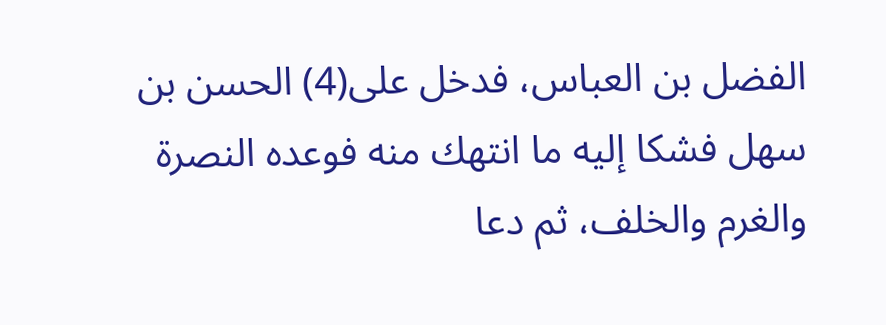الفضل بن العباس، فدخل على(4) الحسن بن سهل فشكا إليه ما انتهك منه فوعده النصرة والغرم والخلف، ثم دعا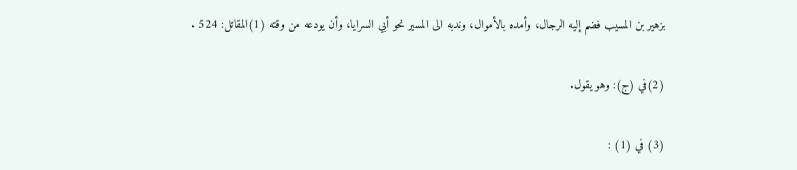بزهير بن المسيب فضم إليه الرجال، وأمده بالأموال، وندبه الى المسير نحو أبي السرايا، وأن يودعه من وقته (1)المقاتل: 524 .

(2)في (ج): وهو يقول.

(3) في (1) :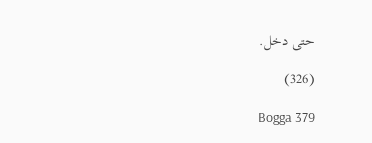حتى دخل.

(326)

Bogga 379